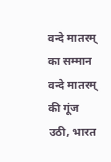वन्दे मातरम् का सम्मान
वन्दे मातरम् की गूंज उठी, भारत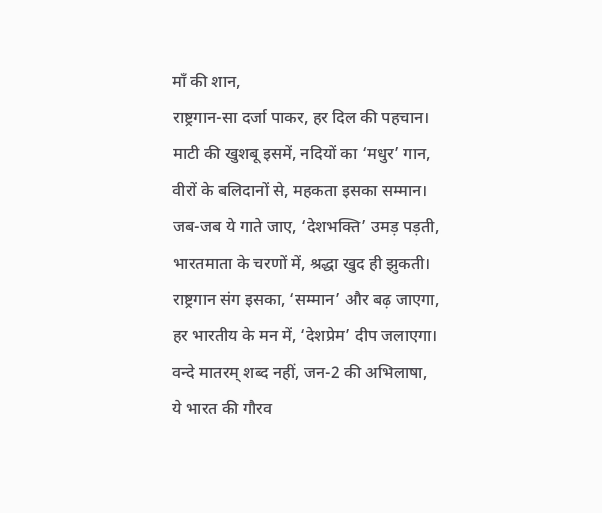माँ की शान,
राष्ट्रगान-सा दर्जा पाकर, हर दिल की पहचान।
माटी की खुशबू इसमें, नदियों का ‘मधुर’ गान,
वीरों के बलिदानों से, महकता इसका सम्मान।
जब-जब ये गाते जाए, ‘देशभक्ति’ उमड़ पड़ती,
भारतमाता के चरणों में, श्रद्धा खुद ही झुकती।
राष्ट्रगान संग इसका, ‘सम्मान’ और बढ़ जाएगा,
हर भारतीय के मन में, ‘देशप्रेम’ दीप जलाएगा।
वन्दे मातरम् शब्द नहीं, जन-2 की अभिलाषा,
ये भारत की गौरव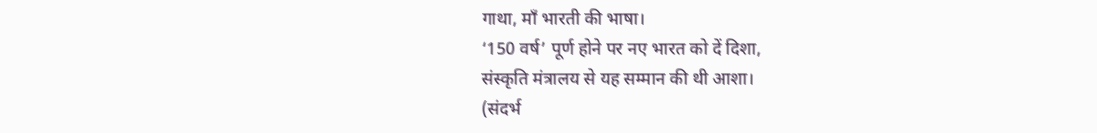गाथा, माँ भारती की भाषा।
‘150 वर्ष’ पूर्ण होने पर नए भारत को दें दिशा,
संस्कृति मंत्रालय से यह सम्मान की थी आशा।
(संदर्भ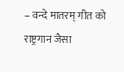– वन्दे मातरम् गीत को राष्ट्रगान जैसा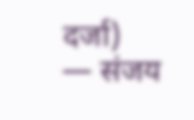दर्जा)
— संजय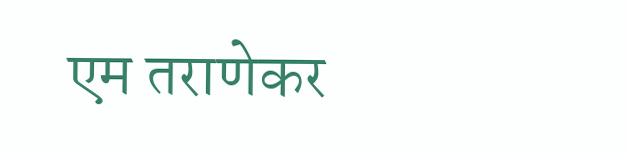एम तराणेकर